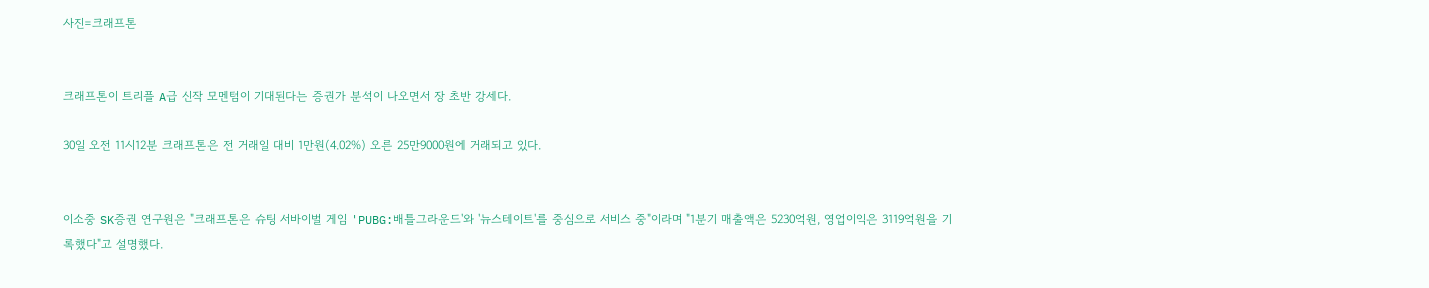사진=크래프톤


크래프톤이 트리플 A급 신작 모멘텀이 기대된다는 증권가 분석이 나오면서 장 초반 강세다.

30일 오전 11시12분 크래프톤은 전 거래일 대비 1만원(4.02%) 오른 25만9000원에 거래되고 있다.


이소중 SK증권 연구원은 "크래프톤은 슈팅 서바이벌 게임 'PUBG:배틀그라운드'와 '뉴스테이트'를 중심으로 서비스 중"이라며 "1분기 매출액은 5230억원, 영업이익은 3119억원을 기록했다"고 설명했다.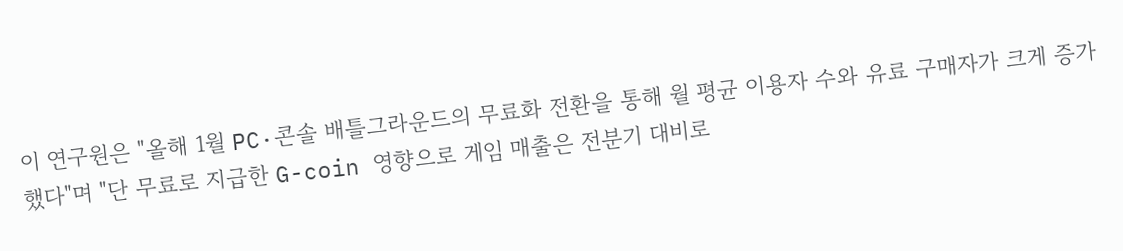이 연구원은 "올해 1월 PC·콘솔 배틀그라운드의 무료화 전환을 통해 월 평균 이용자 수와 유료 구매자가 크게 증가했다"며 "단 무료로 지급한 G-coin 영향으로 게임 매출은 전분기 대비로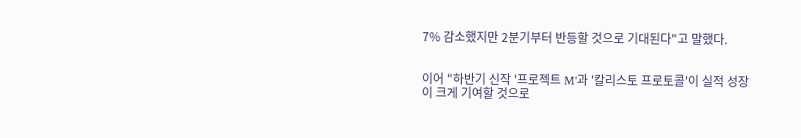7% 감소했지만 2분기부터 반등할 것으로 기대된다"고 말했다.


이어 "하반기 신작 '프로젝트 M'과 '칼리스토 프로토콜'이 실적 성장이 크게 기여할 것으로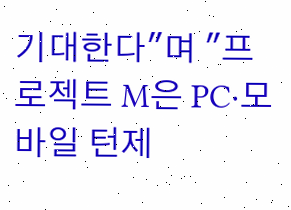기대한다"며 "프로젝트 M은 PC·모바일 턴제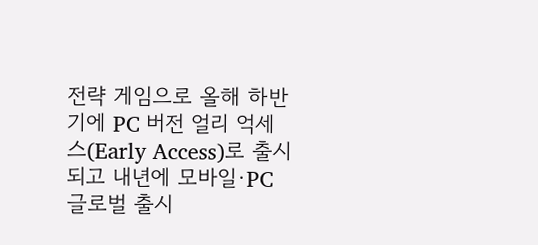전략 게임으로 올해 하반기에 PC 버전 얼리 억세스(Early Access)로 출시되고 내년에 모바일·PC 글로벌 출시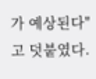가 예상된다"고 덧붙였다.